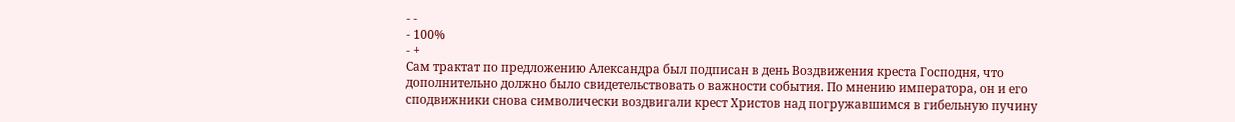- -
- 100%
- +
Сам трактат по предложению Александра был подписан в день Воздвижения креста Господня, что дополнительно должно было свидетельствовать о важности события. По мнению императора, он и его сподвижники снова символически воздвигали крест Христов над погружавшимся в гибельную пучину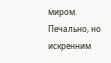миром.
Печально, но искренним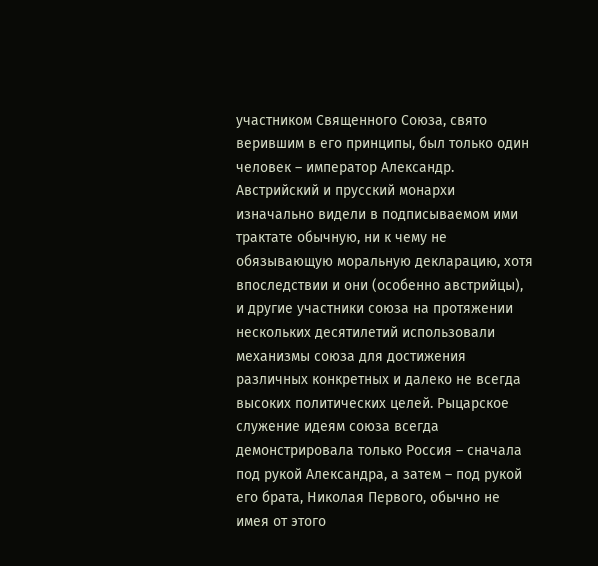участником Священного Союза, свято верившим в его принципы, был только один человек – император Александр. Австрийский и прусский монархи изначально видели в подписываемом ими трактате обычную, ни к чему не обязывающую моральную декларацию, хотя впоследствии и они (особенно австрийцы), и другие участники союза на протяжении нескольких десятилетий использовали механизмы союза для достижения различных конкретных и далеко не всегда высоких политических целей. Рыцарское служение идеям союза всегда демонстрировала только Россия – сначала под рукой Александра, а затем – под рукой его брата, Николая Первого, обычно не имея от этого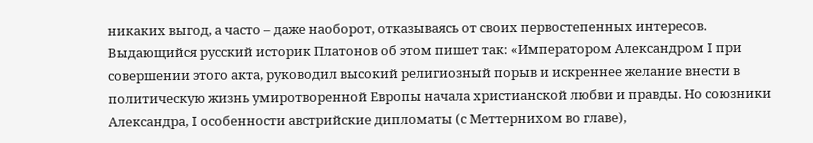никаких выгод, а часто – даже наоборот, отказываясь от своих первостепенных интересов.
Выдающийся русский историк Платонов об этом пишет так: «Императором Александром I при совершении этого акта, руководил высокий религиозный порыв и искреннее желание внести в политическую жизнь умиротворенной Европы начала христианской любви и правды. Но союзники Александра, I особенности австрийские дипломаты (с Меттернихом во главе),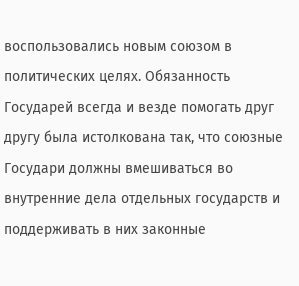воспользовались новым союзом в политических целях. Обязанность Государей всегда и везде помогать друг другу была истолкована так, что союзные Государи должны вмешиваться во внутренние дела отдельных государств и поддерживать в них законные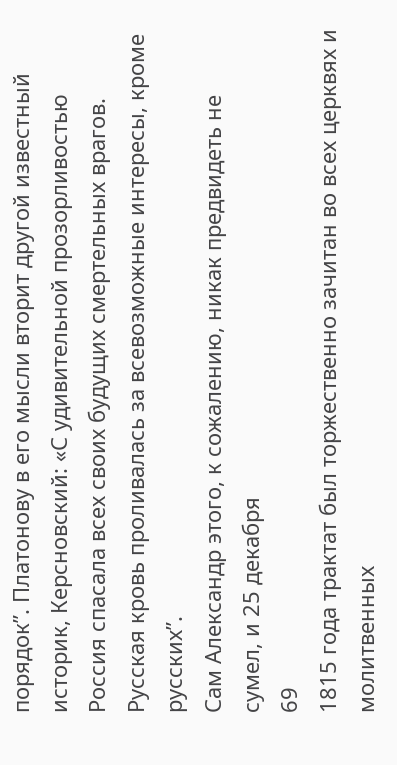порядок”. Платонову в его мысли вторит другой известный историк, Керсновский: «С удивительной прозорливостью Россия спасала всех своих будущих смертельных врагов. Русская кровь проливалась за всевозможные интересы, кроме русских”.
Сам Александр этого, к сожалению, никак предвидеть не сумел, и 25 декабря
69
1815 года трактат был торжественно зачитан во всех церквях и молитвенных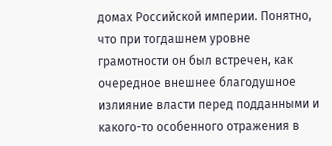домах Российской империи. Понятно, что при тогдашнем уровне грамотности он был встречен, как очередное внешнее благодушное излияние власти перед подданными и какого-то особенного отражения в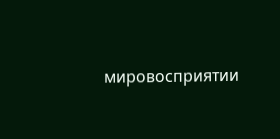мировосприятии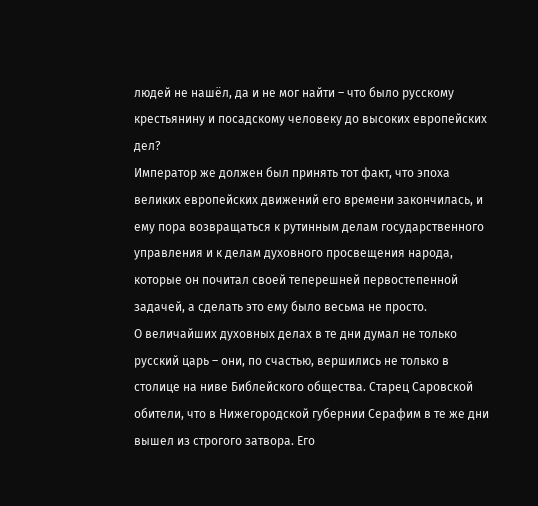людей не нашёл, да и не мог найти – что было русскому крестьянину и посадскому человеку до высоких европейских дел?
Император же должен был принять тот факт, что эпоха великих европейских движений его времени закончилась, и ему пора возвращаться к рутинным делам государственного управления и к делам духовного просвещения народа, которые он почитал своей теперешней первостепенной задачей, а сделать это ему было весьма не просто.
О величайших духовных делах в те дни думал не только русский царь – они, по счастью, вершились не только в столице на ниве Библейского общества. Старец Саровской обители, что в Нижегородской губернии Серафим в те же дни вышел из строгого затвора. Его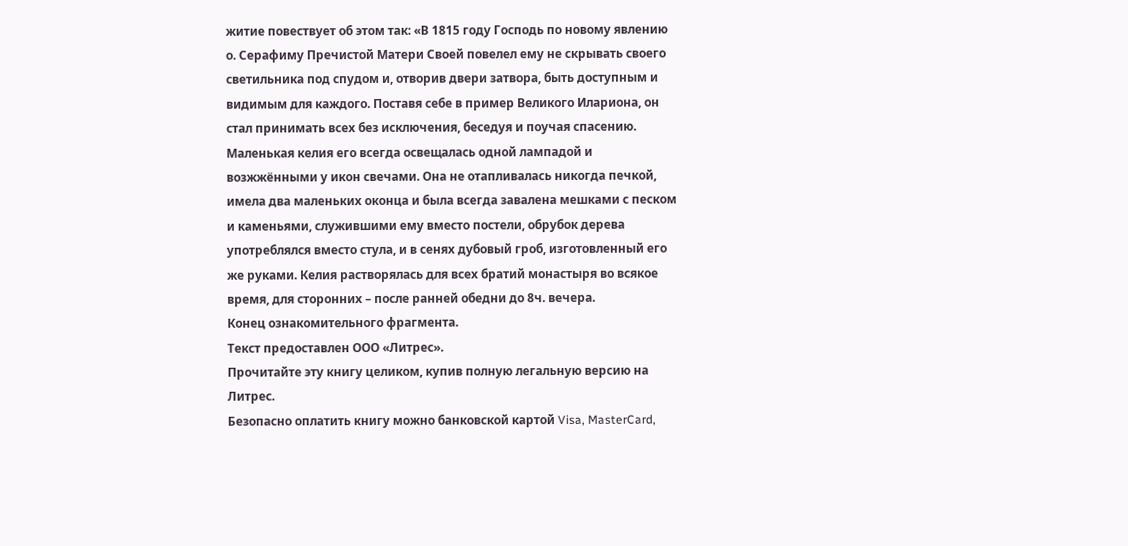житие повествует об этом так: «В 1815 году Господь по новому явлению о. Серафиму Пречистой Матери Своей повелел ему не скрывать своего светильника под спудом и, отворив двери затвора, быть доступным и видимым для каждого. Поставя себе в пример Великого Илариона, он стал принимать всех без исключения, беседуя и поучая спасению. Маленькая келия его всегда освещалась одной лампадой и возжжёнными у икон свечами. Она не отапливалась никогда печкой, имела два маленьких оконца и была всегда завалена мешками с песком и каменьями, служившими ему вместо постели, обрубок дерева употреблялся вместо стула, и в сенях дубовый гроб, изготовленный его же руками. Келия растворялась для всех братий монастыря во всякое время, для сторонних – после ранней обедни до 8ч. вечера.
Конец ознакомительного фрагмента.
Текст предоставлен ООО «Литрес».
Прочитайте эту книгу целиком, купив полную легальную версию на Литрес.
Безопасно оплатить книгу можно банковской картой Visa, MasterCard,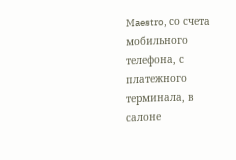Maestro, со счета мобильного телефона, с платежного терминала, в салоне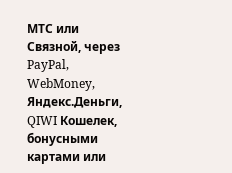МТС или Связной, через PayPal, WebMoney, Яндекс.Деньги, QIWI Кошелек, бонусными картами или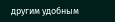другим удобным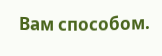Вам способом.